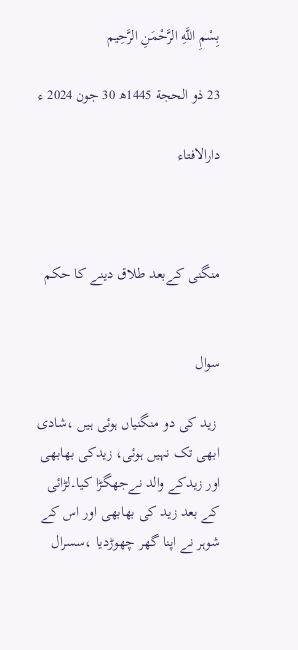بِسْمِ اللَّهِ الرَّحْمَنِ الرَّحِيم

23 ذو الحجة 1445ھ 30 جون 2024 ء

دارالافتاء



منگنی کےبعد طلاق دینے کا حکم


سوال

 زید کی دو منگنیاں ہوئی ہیں ،شادی ابھی تک نہیں ہوئی، زیدکی بھابھی اور زیدکے والد نےجھگڑا کیا۔لڑائی کے بعد زید کی بھابھی اور اس کے شوہر نے اپنا گھر چھوڑدیا ،سسرال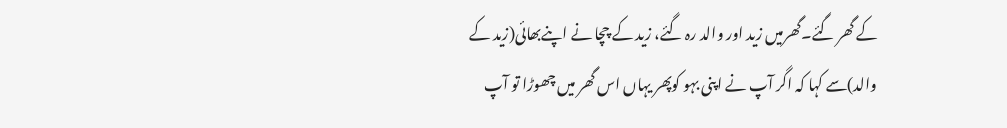کے گھر گئے۔گھرمیں زید اور والد رہ گئے، زید کے چچا نے اپنےبھائی(زید کے والد)سے کہا کہ اگر آپ نے اپنی بہو کوپھر یہاں اس گھر میں چھوڑا تو آپ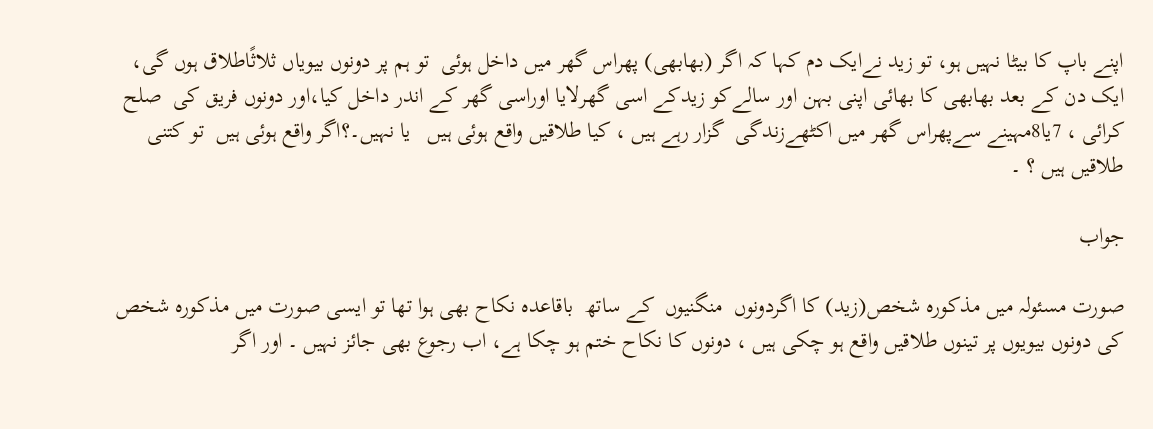اپنے باپ کا بیٹا نہیں ہو، تو زید نےایک دم کہا کہ اگر (بھابھی) پھراس گھر میں داخل ہوئی  تو ہم پر دونوں بیویاں ثلاثًاطلاق ہوں گی، ایک دن کے بعد بھابھی کا بھائی اپنی بہن اور سالےکو زیدکے اسی گھرلایا اوراسی گھر کے اندر داخل کیا،اور دونوں فریق کی  صلح کرائی ، 7یا8مہینے سےپھراس گھر میں اکٹھےزندگی  گزار رہے ہیں ، کیا طلاقیں واقع ہوئی ہیں   یا نہیں۔؟اگر واقع ہوئی ہیں  تو کتنی طلاقیں ہیں ؟ ۔

جواب

صورت مسئولہ میں مذکورہ شخص(زید) کا اگردونوں  منگنیوں  کے ساتھ  باقاعدہ نکاح بھی ہوا تھا تو ایسی صورت میں مذکورہ شخص کی دونوں بیویوں پر تینوں طلاقیں واقع ہو چکی ہیں ، دونوں کا نکاح ختم ہو چکا ہے، اب رجوع بھی جائز نہیں ۔ اور اگر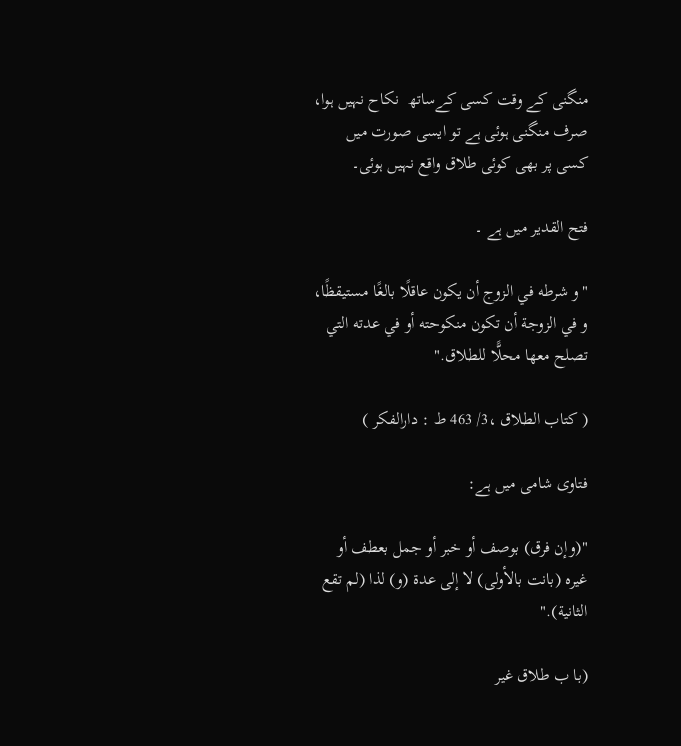منگنی کے وقت کسی کےساتھ  نکاح نہیں ہوا، صرف منگنی ہوئی ہے تو ایسی صورت میں کسی پر بھی کوئی طلاق واقع نہیں ہوئی۔

فتح القدیر میں ہے ۔

"و شرطه في الزوج أن يكون عاقلًا بالغًا مستيقظًا، و في الزوجة أن تكون منكوحته أو في عدته التي تصلح معها محلًّا للطلاق."

( کتاب الطلاق ،3/ 463 ط : دارالفکر )

فتاوی شامی میں ہے:

"(وإن فرق) بوصف أو خبر أو جمل بعطف أو غيره (بانت بالأولى) لا إلى عدة (و) لذا (لم تقع الثانية)."

(با ب طلاق غیر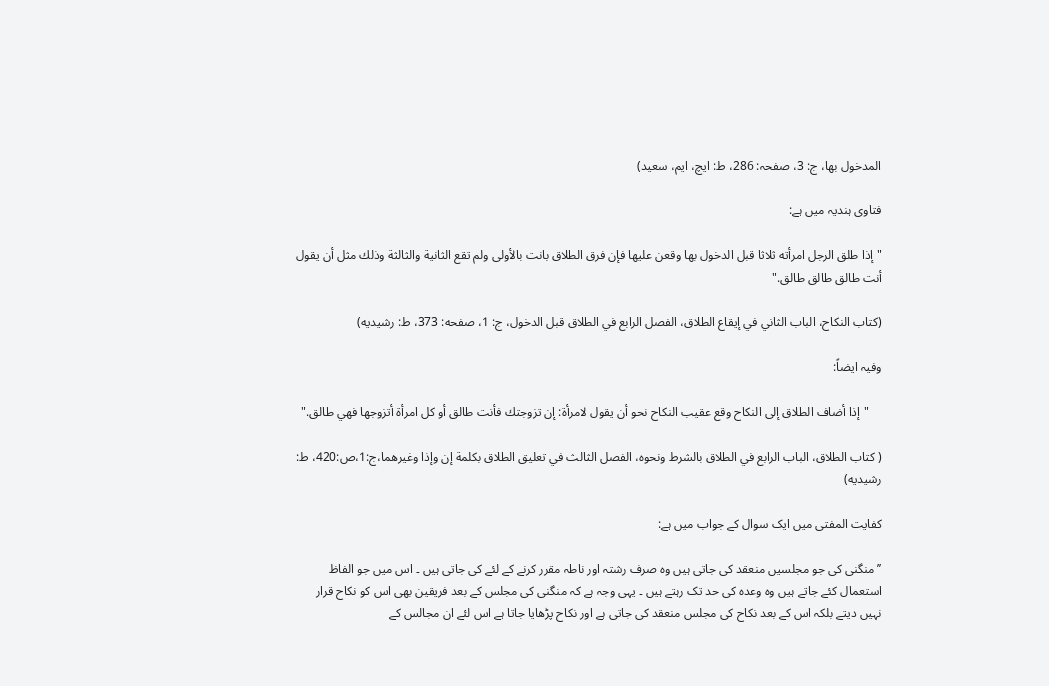المدخول بها، ج: 3، صفحہ: 286، ط: ایچ، ایم، سعید)

فتاوی ہندیہ میں ہے:

"إذا طلق الرجل امرأته ثلاثا قبل الدخول بها وقعن عليها فإن فرق الطلاق بانت بالأولى ولم تقع الثانية والثالثة وذلك مثل أن يقول أنت طالق طالق طالق."

(کتاب النکاح، الباب الثاني في إيقاع الطلاق، الفصل الرابع في الطلاق قبل الدخول، ج: 1، صفحه: 373، ط: رشيدیه)

وفیہ ایضاً:

    "إذا أضاف الطلاق إلى النكاح وقع عقيب النكاح نحو أن يقول لامرأة: إن تزوجتك فأنت طالق أو كل امرأة أتزوجها فهي طالق."

( كتاب الطلاق، الباب الرابع في الطلاق بالشرط ونحوه، الفصل الثالث في تعليق الطلاق بكلمة إن وإذا وغيرهما،ج:1،ص:420، ط: رشيديه)

کفایت المفتی میں ایک سوال کے جواب میں ہے:

’’منگنی کی جو مجلسیں منعقد کی جاتی ہیں وہ صرف رشتہ اور ناطہ مقرر کرنے کے لئے کی جاتی ہیں ۔ اس میں جو الفاظ استعمال کئے جاتے ہیں وہ وعدہ کی حد تک رہتے ہیں ۔ یہی وجہ ہے کہ منگنی کی مجلس کے بعد فریقین بھی اس کو نکاح قرار نہیں دیتے بلکہ اس کے بعد نکاح کی مجلس منعقد کی جاتی ہے اور نکاح پڑھایا جاتا ہے اس لئے ان مجالس کے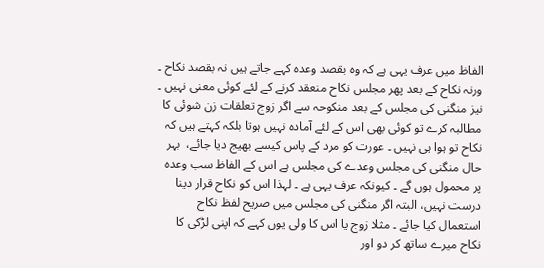الفاظ میں عرف یہی ہے کہ وہ بقصد وعدہ کہے جاتے ہیں نہ بقصد نکاح ۔ ورنہ نکاح کے بعد پھر مجلس نکاح منعقد کرنے کے لئے کوئی معنی نہیں ۔ نیز منگنی کی مجلس کے بعد منکوحہ سے اگر زوج تعلقات زن شوئی کا مطالبہ کرے تو کوئی بھی اس کے لئے آمادہ نہیں ہوتا بلکہ کہتے ہیں کہ نکاح تو ہوا ہی نہیں ۔ عورت کو مرد کے پاس کیسے بھیج دیا جائے،  بہر حال منگنی کی مجلس وعدے کی مجلس ہے اس کے الفاظ سب وعدہ پر محمول ہوں گے ۔ کیونکہ عرف یہی ہے ۔ لہذا اس کو نکاح قرار دینا درست نہیں، البتہ اگر منگنی کی مجلس میں صریح لفظ نکاح استعمال کیا جائے ۔ مثلا زوج یا اس کا ولی یوں کہے کہ اپنی لڑکی کا نکاح میرے ساتھ کر دو اور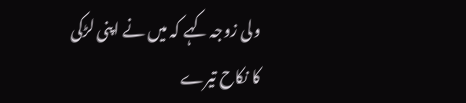ولی زوجہ کہے کہ میں نے اپنی لڑکی کا نکاح تیرے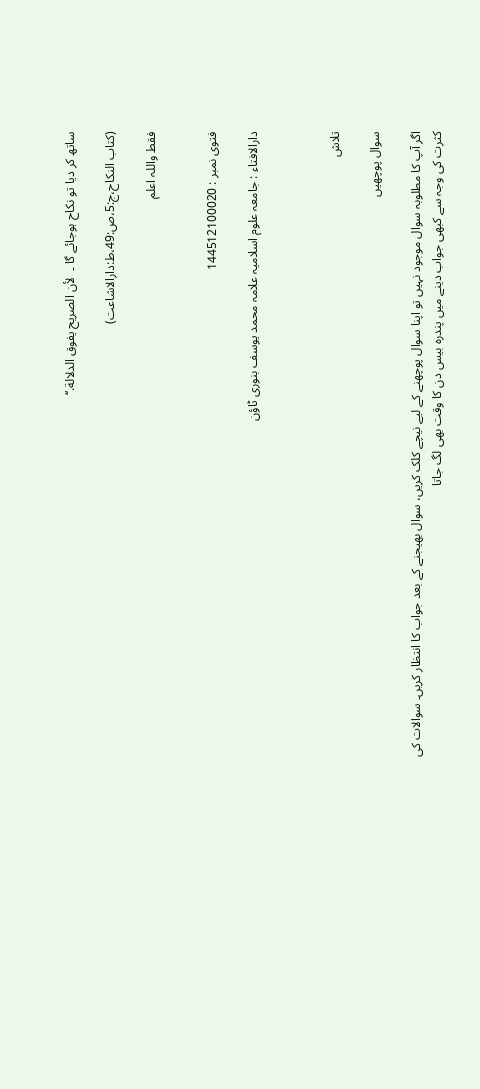ساتھ کر دیا تو نکاح ہوجائے گا ۔  لأن الصریح یفوق الدلالة.‘‘

(کتاب النکاح،ج:5،ص:49،ط:دارالاشاعت)

فقط واللہ اعلم


فتوی نمبر : 144512100020

دارالافتاء : جامعہ علوم اسلامیہ علامہ محمد یوسف بنوری ٹاؤن



تلاش

سوال پوچھیں

اگر آپ کا مطلوبہ سوال موجود نہیں تو اپنا سوال پوچھنے کے لیے نیچے کلک کریں، سوال بھیجنے کے بعد جواب کا انتظار کریں۔ سوالات کی کثرت کی وجہ سے کبھی جواب دینے میں پندرہ بیس دن کا وقت بھی لگ جاتا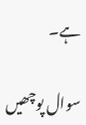ہے۔

سوال پوچھیں